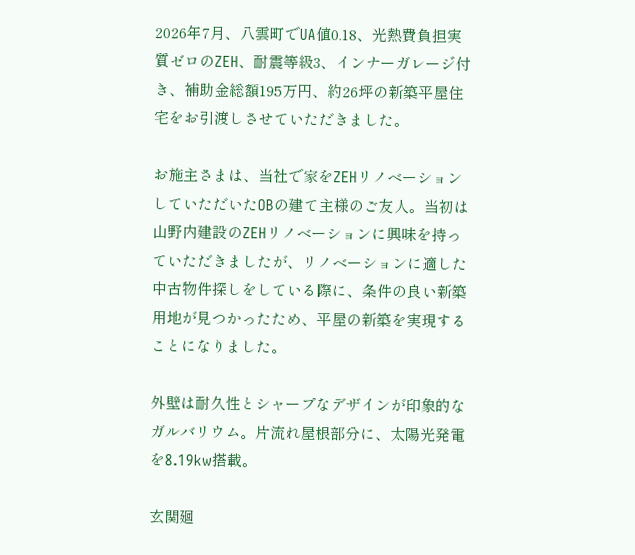2026年7月、八雲町でUA値0.18、光熱費負担実質ゼロのZEH、耐震等級3、インナーガレージ付き、補助金総額195万円、約26坪の新築平屋住宅をお引渡しさせていただきました。

お施主さまは、当社で家をZEHリノベーションしていただいたOBの建て主様のご友人。当初は山野内建設のZEHリノベーションに興味を持っていただきましたが、リノベーションに適した中古物件探しをしている際に、条件の良い新築用地が見つかったため、平屋の新築を実現することになりました。

外壁は耐久性とシャープなデザインが印象的なガルバリウム。片流れ屋根部分に、太陽光発電を8.19kw搭載。

玄関廻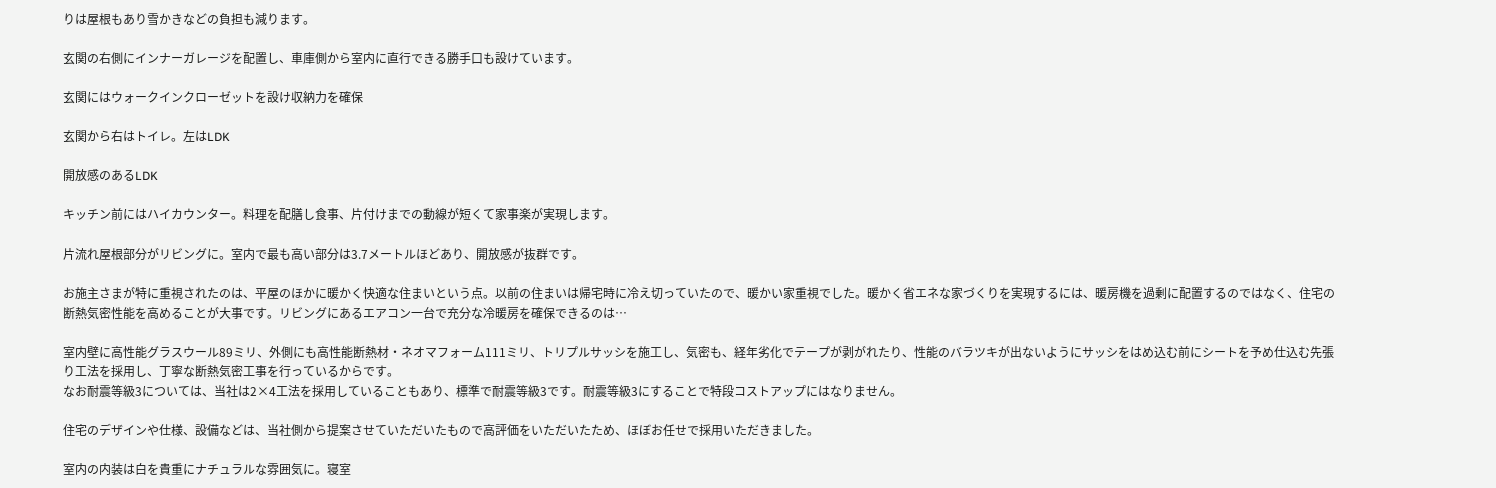りは屋根もあり雪かきなどの負担も減ります。

玄関の右側にインナーガレージを配置し、車庫側から室内に直行できる勝手口も設けています。

玄関にはウォークインクローゼットを設け収納力を確保

玄関から右はトイレ。左はLDK

開放感のあるLDK

キッチン前にはハイカウンター。料理を配膳し食事、片付けまでの動線が短くて家事楽が実現します。

片流れ屋根部分がリビングに。室内で最も高い部分は3.7メートルほどあり、開放感が抜群です。

お施主さまが特に重視されたのは、平屋のほかに暖かく快適な住まいという点。以前の住まいは帰宅時に冷え切っていたので、暖かい家重視でした。暖かく省エネな家づくりを実現するには、暖房機を過剰に配置するのではなく、住宅の断熱気密性能を高めることが大事です。リビングにあるエアコン一台で充分な冷暖房を確保できるのは…

室内壁に高性能グラスウール89ミリ、外側にも高性能断熱材・ネオマフォーム111ミリ、トリプルサッシを施工し、気密も、経年劣化でテープが剥がれたり、性能のバラツキが出ないようにサッシをはめ込む前にシートを予め仕込む先張り工法を採用し、丁寧な断熱気密工事を行っているからです。
なお耐震等級3については、当社は2×4工法を採用していることもあり、標準で耐震等級3です。耐震等級3にすることで特段コストアップにはなりません。

住宅のデザインや仕様、設備などは、当社側から提案させていただいたもので高評価をいただいたため、ほぼお任せで採用いただきました。

室内の内装は白を貴重にナチュラルな雰囲気に。寝室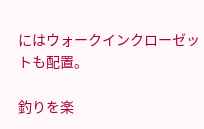にはウォークインクローゼットも配置。

釣りを楽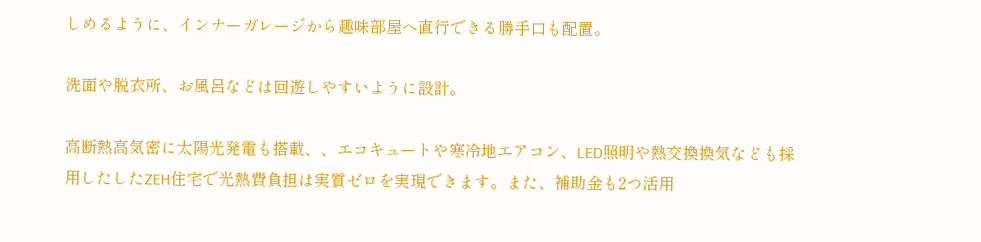しめるように、インナーガレージから趣味部屋へ直行できる勝手口も配置。

洗面や脱衣所、お風呂などは回遊しやすいように設計。

高断熱高気密に太陽光発電も搭載、、エコキュートや寒冷地エアコン、LED照明や熱交換換気なども採用したしたZEH住宅で光熱費負担は実質ゼロを実現できます。また、補助金も2つ活用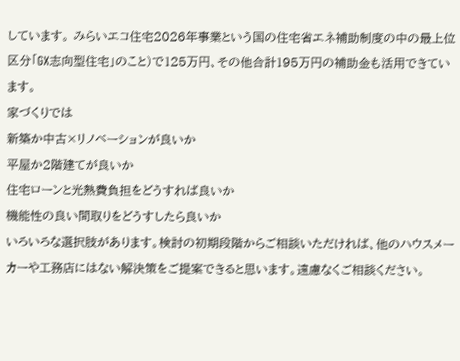しています。 みらいエコ住宅2026年事業という国の住宅省エネ補助制度の中の最上位区分「GX志向型住宅」のこと)で125万円、その他合計195万円の補助金も活用できています。
家づくりでは
新築か中古×リノベーションが良いか
平屋か2階建てが良いか
住宅ローンと光熱費負担をどうすれば良いか
機能性の良い間取りをどうすしたら良いか
いろいろな選択肢があります。検討の初期段階からご相談いただければ、他のハウスメーカーや工務店にはない解決策をご提案できると思います。遠慮なくご相談ください。